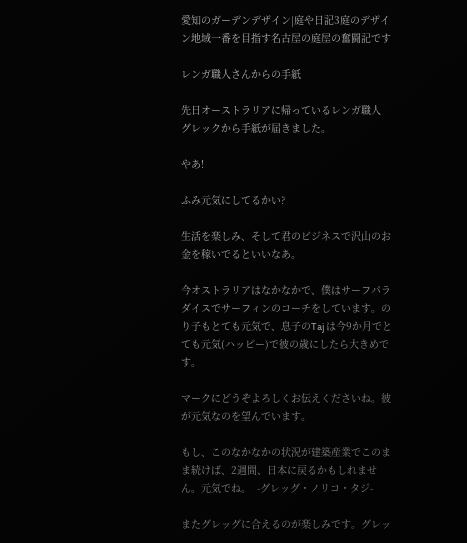愛知のガーデンデザイン|庭や日記3庭のデザイン地域一番を目指す名古屋の庭屋の奮闘記です

レンガ職人さんからの手紙

先日オーストラリアに帰っているレンガ職人 グレックから手紙が届きました。

やあ!

ふみ元気にしてるかい?

生活を楽しみ、そして君のビジネスで沢山のお金を稼いでるといいなあ。

今オストラリアはなかなかで、僕はサーフパラダイスでサーフィンのコーチをしています。のり子もとても元気で、息子のTaj は今9か月でとても元気(ハッピー)で彼の歳にしたら大きめです。

マークにどうぞよろしくお伝えくださいね。彼が元気なのを望んでいます。

もし、このなかなかの状況が建築産業でこのまま続けば、2週間、日本に戻るかもしれません。元気でね。  -グレッグ・ノリコ・タジ-

またグレッグに合えるのが楽しみです。グレッ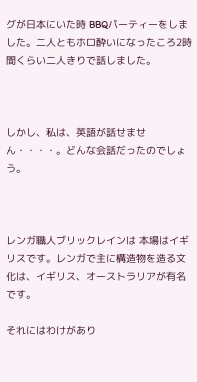グが日本にいた時 BBQパーティーをしました。二人ともホロ酔いになったころ2時間くらい二人きりで話しました。



しかし、私は、英語が話せません・・・・。どんな会話だったのでしょう。



レンガ職人ブリックレインは 本場はイギリスです。レンガで主に構造物を造る文化は、イギリス、オーストラリアが有名です。

それにはわけがあり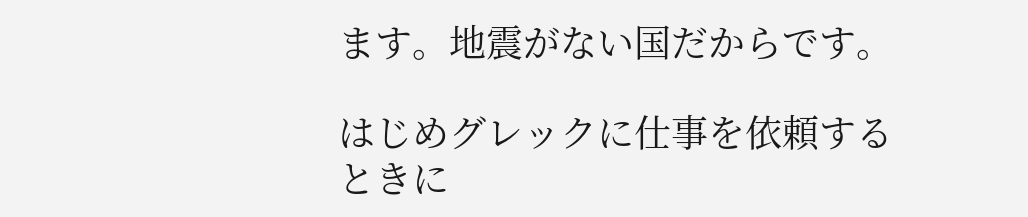ます。地震がない国だからです。

はじめグレックに仕事を依頼するときに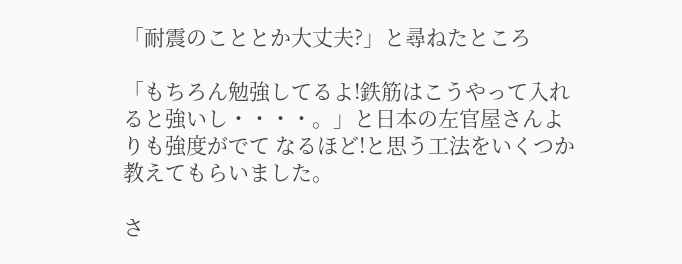「耐震のこととか大丈夫?」と尋ねたところ

「もちろん勉強してるよ!鉄筋はこうやって入れると強いし・・・・。」と日本の左官屋さんよりも強度がでて なるほど!と思う工法をいくつか教えてもらいました。

さ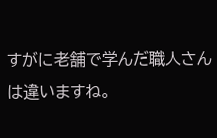すがに老舗で学んだ職人さんは違いますね。